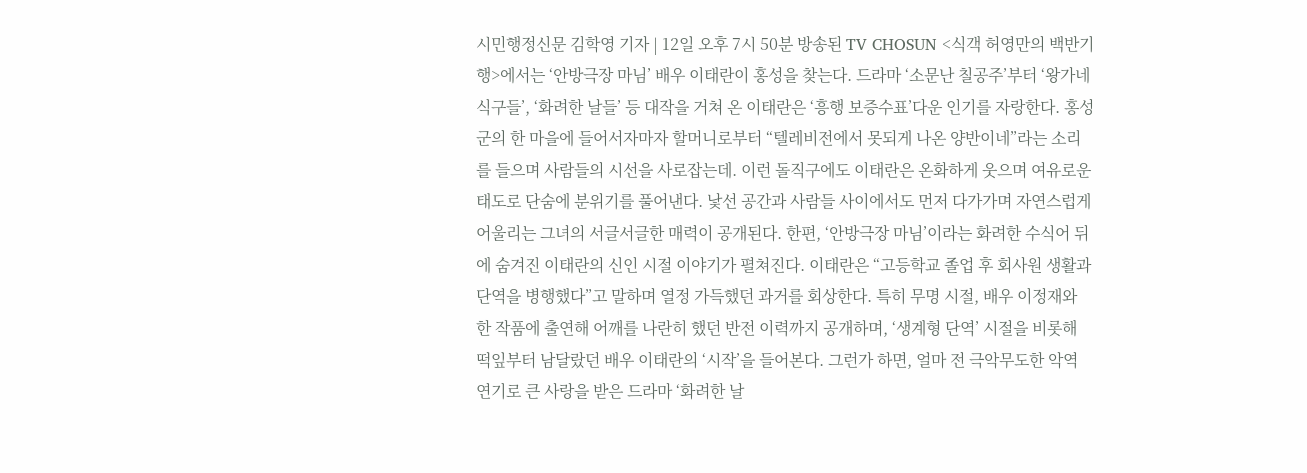시민행정신문 김학영 기자 | 12일 오후 7시 50분 방송된 TV CHOSUN <식객 허영만의 백반기행>에서는 ‘안방극장 마님’ 배우 이태란이 홍성을 찾는다. 드라마 ‘소문난 칠공주’부터 ‘왕가네 식구들’, ‘화려한 날들’ 등 대작을 거쳐 온 이태란은 ‘흥행 보증수표’다운 인기를 자랑한다. 홍성군의 한 마을에 들어서자마자 할머니로부터 “텔레비전에서 못되게 나온 양반이네”라는 소리를 들으며 사람들의 시선을 사로잡는데. 이런 돌직구에도 이태란은 온화하게 웃으며 여유로운 태도로 단숨에 분위기를 풀어낸다. 낯선 공간과 사람들 사이에서도 먼저 다가가며 자연스럽게 어울리는 그녀의 서글서글한 매력이 공개된다. 한편, ‘안방극장 마님’이라는 화려한 수식어 뒤에 숨겨진 이태란의 신인 시절 이야기가 펼쳐진다. 이태란은 “고등학교 졸업 후 회사원 생활과 단역을 병행했다”고 말하며 열정 가득했던 과거를 회상한다. 특히 무명 시절, 배우 이정재와 한 작품에 출연해 어깨를 나란히 했던 반전 이력까지 공개하며, ‘생계형 단역’ 시절을 비롯해 떡잎부터 남달랐던 배우 이태란의 ‘시작’을 들어본다. 그런가 하면, 얼마 전 극악무도한 악역 연기로 큰 사랑을 받은 드라마 ‘화려한 날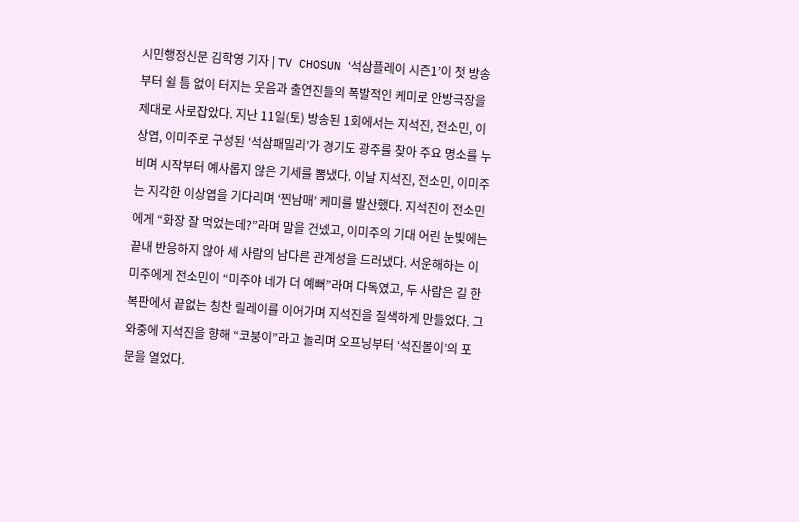시민행정신문 김학영 기자 | TV CHOSUN ‘석삼플레이 시즌1’이 첫 방송부터 쉴 틈 없이 터지는 웃음과 출연진들의 폭발적인 케미로 안방극장을 제대로 사로잡았다. 지난 11일(토) 방송된 1회에서는 지석진, 전소민, 이상엽, 이미주로 구성된 ‘석삼패밀리’가 경기도 광주를 찾아 주요 명소를 누비며 시작부터 예사롭지 않은 기세를 뽐냈다. 이날 지석진, 전소민, 이미주는 지각한 이상엽을 기다리며 ‘찐남매’ 케미를 발산했다. 지석진이 전소민에게 “화장 잘 먹었는데?”라며 말을 건넸고, 이미주의 기대 어린 눈빛에는 끝내 반응하지 않아 세 사람의 남다른 관계성을 드러냈다. 서운해하는 이미주에게 전소민이 “미주야 네가 더 예뻐”라며 다독였고, 두 사람은 길 한복판에서 끝없는 칭찬 릴레이를 이어가며 지석진을 질색하게 만들었다. 그 와중에 지석진을 향해 “코붕이”라고 놀리며 오프닝부터 ‘석진몰이’의 포문을 열었다.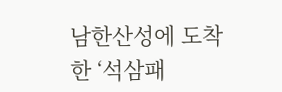남한산성에 도착한 ‘석삼패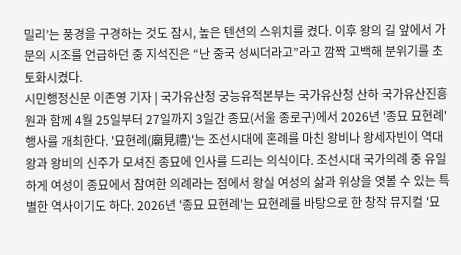밀리’는 풍경을 구경하는 것도 잠시, 높은 텐션의 스위치를 켰다. 이후 왕의 길 앞에서 가문의 시조를 언급하던 중 지석진은 “난 중국 성씨더라고”라고 깜짝 고백해 분위기를 초토화시켰다.
시민행정신문 이존영 기자 | 국가유산청 궁능유적본부는 국가유산청 산하 국가유산진흥원과 함께 4월 25일부터 27일까지 3일간 종묘(서울 종로구)에서 2026년 '종묘 묘현례'행사를 개최한다. '묘현례(廟見禮)'는 조선시대에 혼례를 마친 왕비나 왕세자빈이 역대 왕과 왕비의 신주가 모셔진 종묘에 인사를 드리는 의식이다. 조선시대 국가의례 중 유일하게 여성이 종묘에서 참여한 의례라는 점에서 왕실 여성의 삶과 위상을 엿볼 수 있는 특별한 역사이기도 하다. 2026년 '종묘 묘현례'는 묘현례를 바탕으로 한 창작 뮤지컬 '묘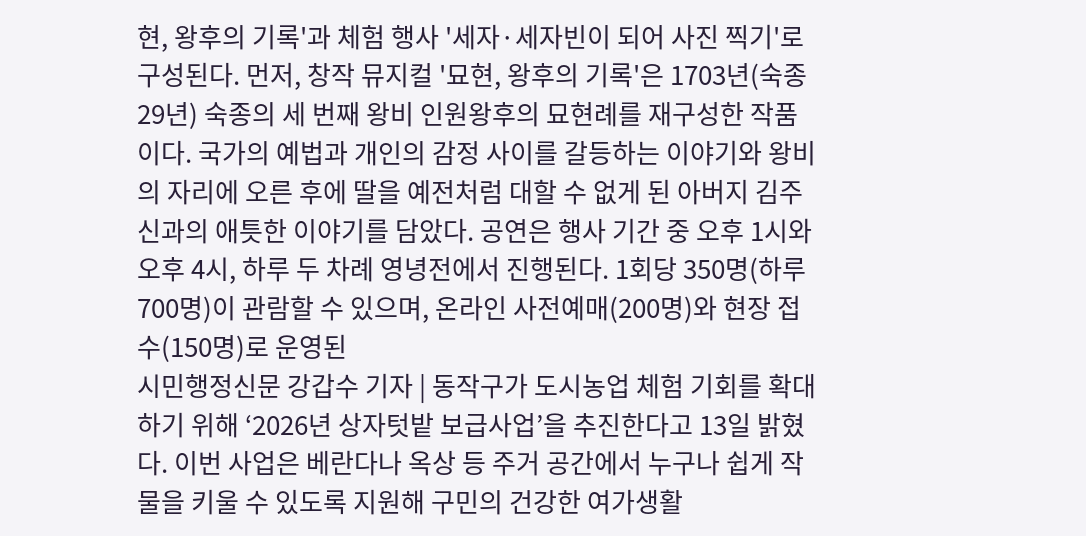현, 왕후의 기록'과 체험 행사 '세자·세자빈이 되어 사진 찍기'로 구성된다. 먼저, 창작 뮤지컬 '묘현, 왕후의 기록'은 1703년(숙종 29년) 숙종의 세 번째 왕비 인원왕후의 묘현례를 재구성한 작품이다. 국가의 예법과 개인의 감정 사이를 갈등하는 이야기와 왕비의 자리에 오른 후에 딸을 예전처럼 대할 수 없게 된 아버지 김주신과의 애틋한 이야기를 담았다. 공연은 행사 기간 중 오후 1시와 오후 4시, 하루 두 차례 영녕전에서 진행된다. 1회당 350명(하루 700명)이 관람할 수 있으며, 온라인 사전예매(200명)와 현장 접수(150명)로 운영된
시민행정신문 강갑수 기자 | 동작구가 도시농업 체험 기회를 확대하기 위해 ‘2026년 상자텃밭 보급사업’을 추진한다고 13일 밝혔다. 이번 사업은 베란다나 옥상 등 주거 공간에서 누구나 쉽게 작물을 키울 수 있도록 지원해 구민의 건강한 여가생활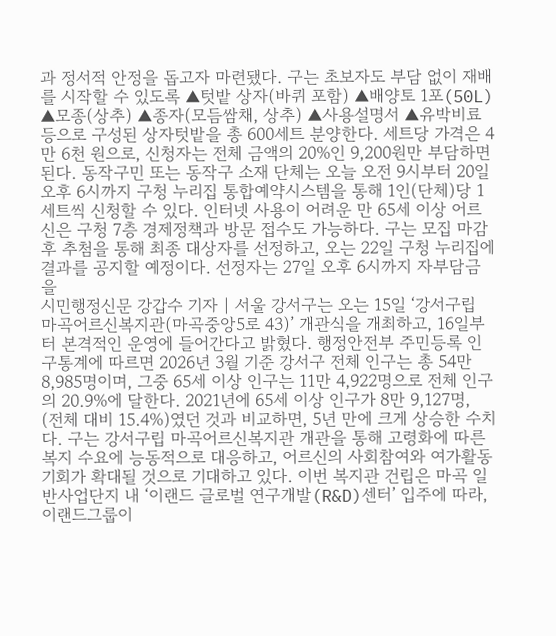과 정서적 안정을 돕고자 마련됐다. 구는 초보자도 부담 없이 재배를 시작할 수 있도록 ▲텃밭 상자(바퀴 포함) ▲배양토 1포(50L) ▲모종(상추) ▲종자(모듬쌈채, 상추) ▲사용설명서 ▲유박비료 등으로 구성된 상자텃밭을 총 600세트 분양한다. 세트당 가격은 4만 6천 원으로, 신청자는 전체 금액의 20%인 9,200원만 부담하면 된다. 동작구민 또는 동작구 소재 단체는 오늘 오전 9시부터 20일 오후 6시까지 구청 누리집 통합예약시스템을 통해 1인(단체)당 1세트씩 신청할 수 있다. 인터넷 사용이 어려운 만 65세 이상 어르신은 구청 7층 경제정책과 방문 접수도 가능하다. 구는 모집 마감 후 추첨을 통해 최종 대상자를 선정하고, 오는 22일 구청 누리집에 결과를 공지할 예정이다. 선정자는 27일 오후 6시까지 자부담금을
시민행정신문 강갑수 기자 | 서울 강서구는 오는 15일 ‘강서구립 마곡어르신복지관(마곡중앙5로 43)’ 개관식을 개최하고, 16일부터 본격적인 운영에 들어간다고 밝혔다. 행정안전부 주민등록 인구통계에 따르면 2026년 3월 기준 강서구 전체 인구는 총 54만 8,985명이며, 그중 65세 이상 인구는 11만 4,922명으로 전체 인구의 20.9%에 달한다. 2021년에 65세 이상 인구가 8만 9,127명, (전체 대비 15.4%)였던 것과 비교하면, 5년 만에 크게 상승한 수치다. 구는 강서구립 마곡어르신복지관 개관을 통해 고령화에 따른 복지 수요에 능동적으로 대응하고, 어르신의 사회참여와 여가활동 기회가 확대될 것으로 기대하고 있다. 이번 복지관 건립은 마곡 일반사업단지 내 ‘이랜드 글로벌 연구개발(R&D)센터’ 입주에 따라, 이랜드그룹이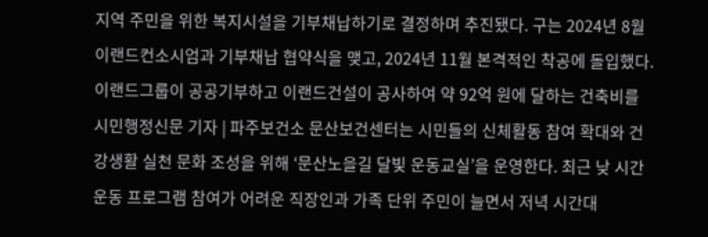지역 주민을 위한 복지시설을 기부채납하기로 결정하며 추진됐다. 구는 2024년 8월 이랜드컨소시엄과 기부채납 협약식을 맺고, 2024년 11월 본격적인 착공에 돌입했다. 이랜드그룹이 공공기부하고 이랜드건설이 공사하여 약 92억 원에 달하는 건축비를
시민행정신문 기자 | 파주보건소 문산보건센터는 시민들의 신체활동 참여 확대와 건강생활 실천 문화 조성을 위해 ‘문산노을길 달빛 운동교실’을 운영한다. 최근 낮 시간 운동 프로그램 참여가 어려운 직장인과 가족 단위 주민이 늘면서 저녁 시간대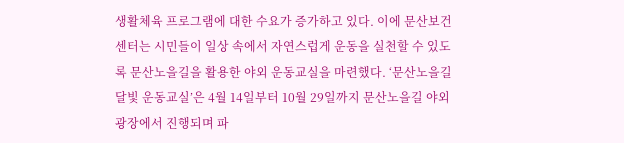생활체육 프로그램에 대한 수요가 증가하고 있다. 이에 문산보건센터는 시민들이 일상 속에서 자연스럽게 운동을 실천할 수 있도록 문산노을길을 활용한 야외 운동교실을 마련했다. ‘문산노을길 달빛 운동교실’은 4월 14일부터 10월 29일까지 문산노을길 야외 광장에서 진행되며 파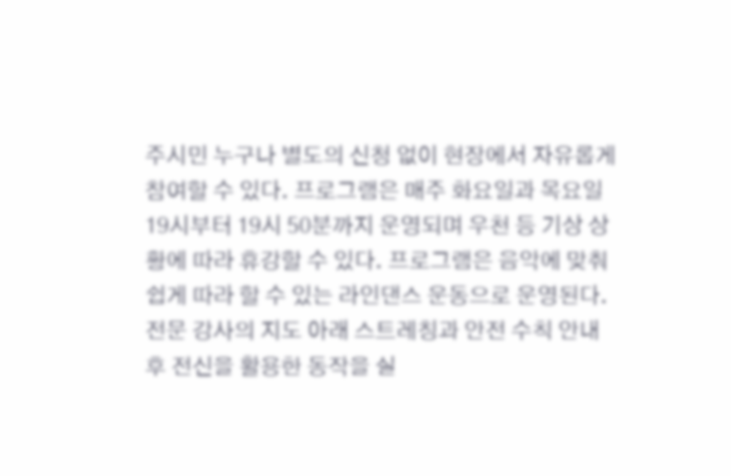주시민 누구나 별도의 신청 없이 현장에서 자유롭게 참여할 수 있다. 프로그램은 매주 화요일과 목요일 19시부터 19시 50분까지 운영되며 우천 등 기상 상황에 따라 휴강할 수 있다. 프로그램은 음악에 맞춰 쉽게 따라 할 수 있는 라인댄스 운동으로 운영된다. 전문 강사의 지도 아래 스트레칭과 안전 수칙 안내 후 전신을 활용한 동작을 실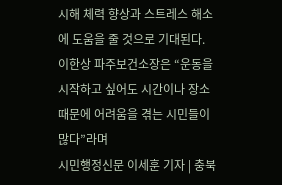시해 체력 향상과 스트레스 해소에 도움을 줄 것으로 기대된다. 이한상 파주보건소장은 “운동을 시작하고 싶어도 시간이나 장소 때문에 어려움을 겪는 시민들이 많다”라며
시민행정신문 이세훈 기자 | 충북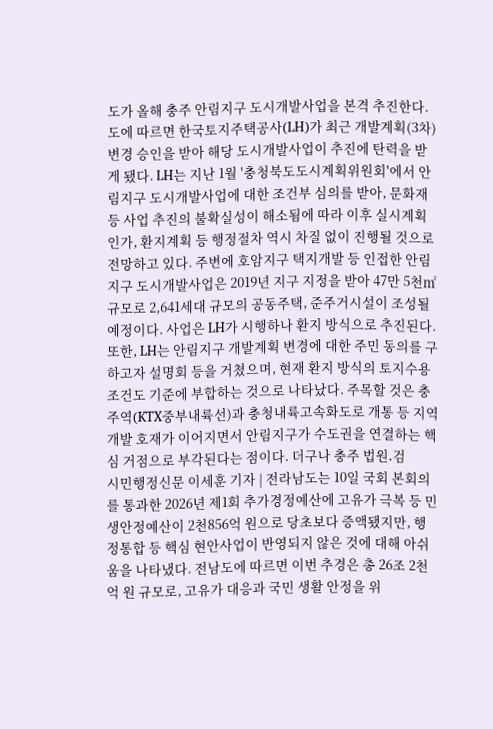도가 올해 충주 안림지구 도시개발사업을 본격 추진한다. 도에 따르면 한국토지주택공사(LH)가 최근 개발계획(3차) 변경 승인을 받아 해당 도시개발사업이 추진에 탄력을 받게 됐다. LH는 지난 1월 '충청북도도시계획위원회'에서 안림지구 도시개발사업에 대한 조건부 심의를 받아, 문화재 등 사업 추진의 불확실성이 해소됨에 따라 이후 실시계획 인가, 환지계획 등 행정절차 역시 차질 없이 진행될 것으로 전망하고 있다. 주변에 호암지구 택지개발 등 인접한 안림지구 도시개발사업은 2019년 지구 지정을 받아 47만 5천㎡ 규모로 2,641세대 규모의 공동주택, 준주거시설이 조성될 예정이다. 사업은 LH가 시행하나 환지 방식으로 추진된다. 또한, LH는 안림지구 개발계획 변경에 대한 주민 동의를 구하고자 설명회 등을 거쳤으며, 현재 환지 방식의 토지수용 조건도 기준에 부합하는 것으로 나타났다. 주목할 것은 충주역(KTX중부내륙선)과 충청내륙고속화도로 개통 등 지역개발 호재가 이어지면서 안림지구가 수도권을 연결하는 핵심 거점으로 부각된다는 점이다. 더구나 충주 법원․검
시민행정신문 이세훈 기자 | 전라남도는 10일 국회 본회의를 통과한 2026년 제1회 추가경정예산에 고유가 극복 등 민생안정예산이 2천856억 원으로 당초보다 증액됐지만, 행정통합 등 핵심 현안사업이 반영되지 않은 것에 대해 아쉬움을 나타냈다. 전남도에 따르면 이번 추경은 총 26조 2천억 원 규모로, 고유가 대응과 국민 생활 안정을 위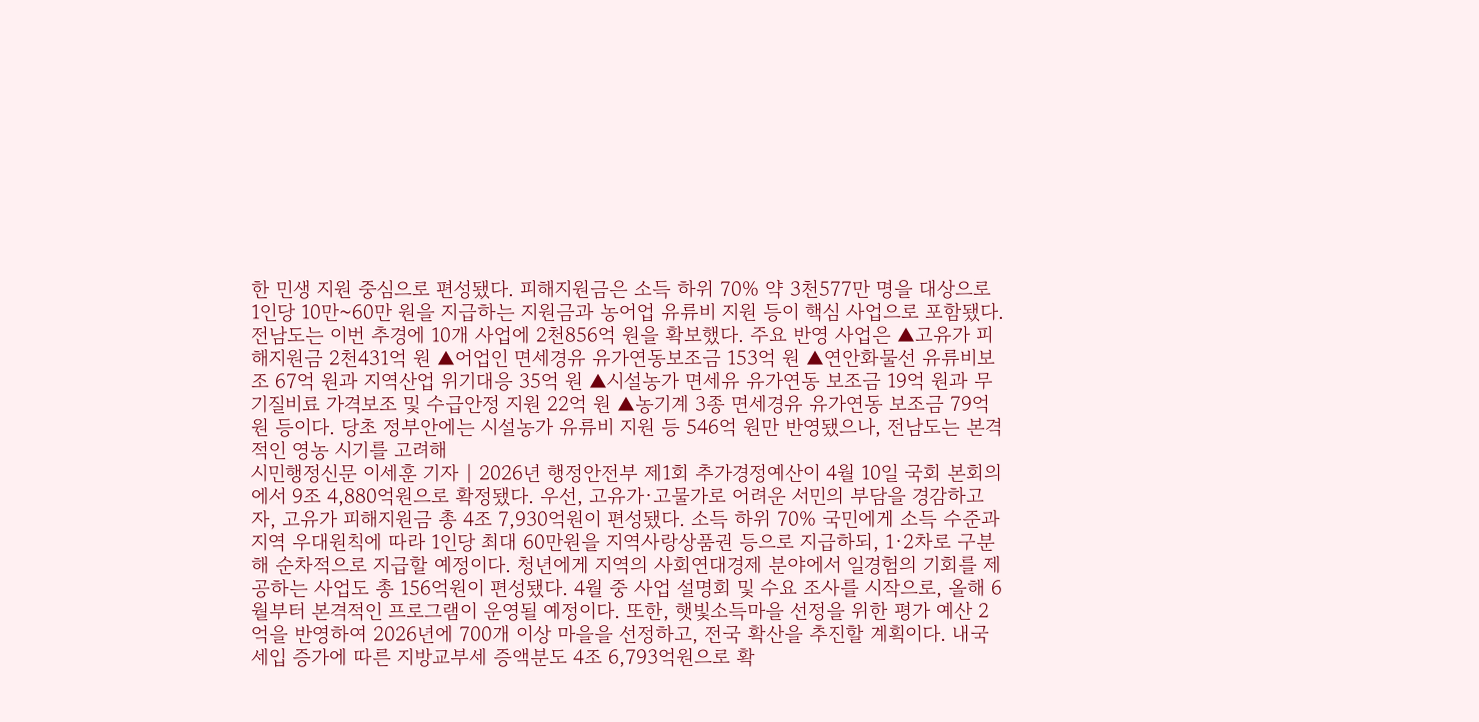한 민생 지원 중심으로 편성됐다. 피해지원금은 소득 하위 70% 약 3천577만 명을 대상으로 1인당 10만~60만 원을 지급하는 지원금과 농어업 유류비 지원 등이 핵심 사업으로 포함됐다. 전남도는 이번 추경에 10개 사업에 2천856억 원을 확보했다. 주요 반영 사업은 ▲고유가 피해지원금 2천431억 원 ▲어업인 면세경유 유가연동보조금 153억 원 ▲연안화물선 유류비보조 67억 원과 지역산업 위기대응 35억 원 ▲시설농가 면세유 유가연동 보조금 19억 원과 무기질비료 가격보조 및 수급안정 지원 22억 원 ▲농기계 3종 면세경유 유가연동 보조금 79억 원 등이다. 당초 정부안에는 시설농가 유류비 지원 등 546억 원만 반영됐으나, 전남도는 본격적인 영농 시기를 고려해
시민행정신문 이세훈 기자 | 2026년 행정안전부 제1회 추가경정예산이 4월 10일 국회 본회의에서 9조 4,880억원으로 확정됐다. 우선, 고유가·고물가로 어려운 서민의 부담을 경감하고자, 고유가 피해지원금 총 4조 7,930억원이 편성됐다. 소득 하위 70% 국민에게 소득 수준과 지역 우대원칙에 따라 1인당 최대 60만원을 지역사랑상품권 등으로 지급하되, 1·2차로 구분해 순차적으로 지급할 예정이다. 청년에게 지역의 사회연대경제 분야에서 일경험의 기회를 제공하는 사업도 총 156억원이 편성됐다. 4월 중 사업 설명회 및 수요 조사를 시작으로, 올해 6월부터 본격적인 프로그램이 운영될 예정이다. 또한, 햇빛소득마을 선정을 위한 평가 예산 2억을 반영하여 2026년에 700개 이상 마을을 선정하고, 전국 확산을 추진할 계획이다. 내국세입 증가에 따른 지방교부세 증액분도 4조 6,793억원으로 확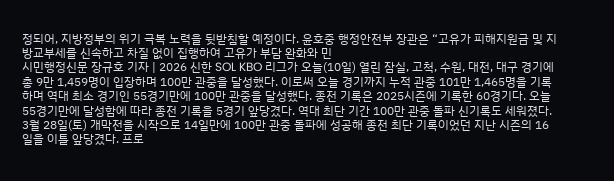정되어, 지방정부의 위기 극복 노력을 뒷받침할 예정이다. 윤호중 행정안전부 장관은 “고유가 피해지원금 및 지방교부세를 신속하고 차질 없이 집행하여 고유가 부담 완화와 민
시민행정신문 장규호 기자 | 2026 신한 SOL KBO 리그가 오늘(10일) 열린 잠실, 고척, 수원, 대전, 대구 경기에 총 9만 1,459명이 입장하며 100만 관중을 달성했다. 이로써 오늘 경기까지 누적 관중 101만 1,465명을 기록하며 역대 최소 경기인 55경기만에 100만 관중을 달성했다. 종전 기록은 2025시즌에 기록한 60경기다. 오늘 55경기만에 달성함에 따라 종전 기록을 5경기 앞당겼다. 역대 최단 기간 100만 관중 돌파 신기록도 세워졌다. 3월 28일(토) 개막전을 시작으로 14일만에 100만 관중 돌파에 성공해 종전 최단 기록이었던 지난 시즌의 16일을 이틀 앞당겼다. 프로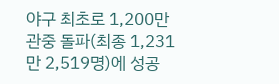야구 최초로 1,200만 관중 돌파(최종 1,231만 2,519명)에 성공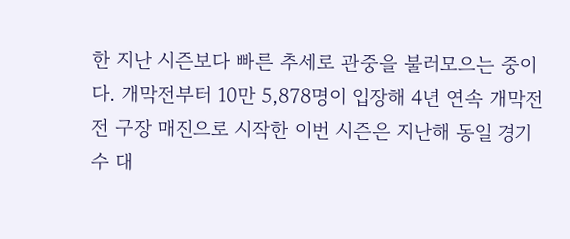한 지난 시즌보다 빠른 추세로 관중을 불러모으는 중이다. 개막전부터 10만 5,878명이 입장해 4년 연속 개막전 전 구장 매진으로 시작한 이번 시즌은 지난해 동일 경기 수 대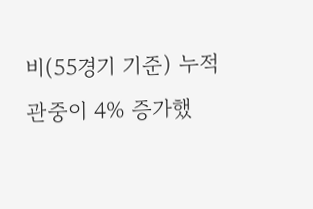비(55경기 기준) 누적 관중이 4% 증가했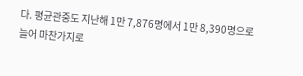다. 평균관중도 지난해 1만 7,876명에서 1만 8,390명으로 늘어 마찬가지로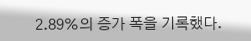2.89%의 증가 폭을 기록했다.